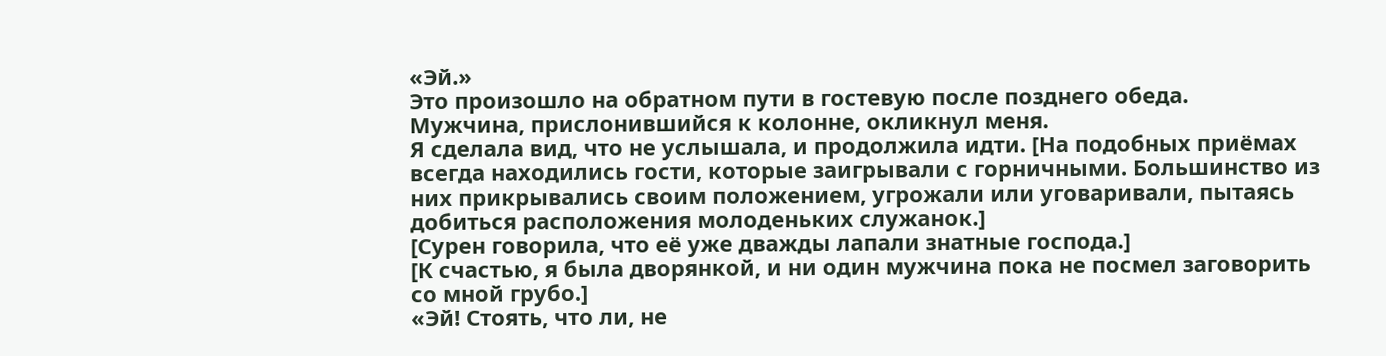«Эй.»
Это произошло на обратном пути в гостевую после позднего обеда.
Мужчина, прислонившийся к колонне, окликнул меня.
Я сделала вид, что не услышала, и продолжила идти. [На подобных приёмах всегда находились гости, которые заигрывали с горничными. Большинство из них прикрывались своим положением, угрожали или уговаривали, пытаясь добиться расположения молоденьких служанок.]
[Сурен говорила, что её уже дважды лапали знатные господа.]
[К счастью, я была дворянкой, и ни один мужчина пока не посмел заговорить со мной грубо.]
«Эй! Стоять, что ли, не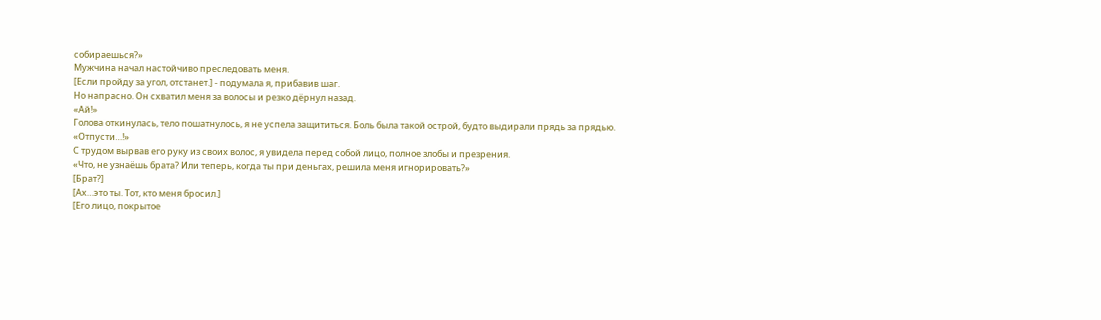собираешься?»
Мужчина начал настойчиво преследовать меня.
[Если пройду за угол, отстанет.] - подумала я, прибавив шаг.
Но напрасно. Он схватил меня за волосы и резко дёрнул назад.
«Ай!»
Голова откинулась, тело пошатнулось, я не успела защититься. Боль была такой острой, будто выдирали прядь за прядью.
«Отпусти…!»
С трудом вырвав его руку из своих волос, я увидела перед собой лицо, полное злобы и презрения.
«Что, не узнаёшь брата? Или теперь, когда ты при деньгах, решила меня игнорировать?»
[Брат?]
[Ах…это ты. Тот, кто меня бросил.]
[Его лицо, покрытое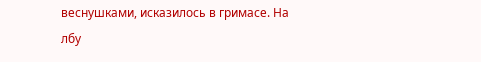веснушками, исказилось в гримасе. На лбу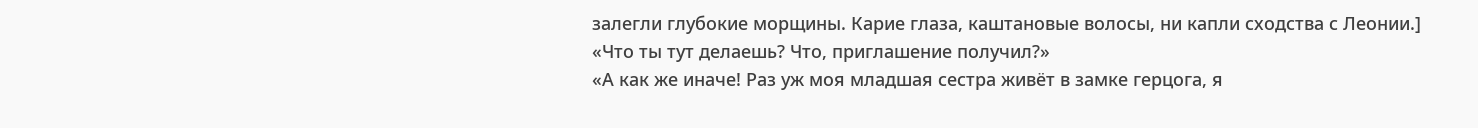залегли глубокие морщины. Карие глаза, каштановые волосы, ни капли сходства с Леонии.]
«Что ты тут делаешь? Что, приглашение получил?»
«А как же иначе! Раз уж моя младшая сестра живёт в замке герцога, я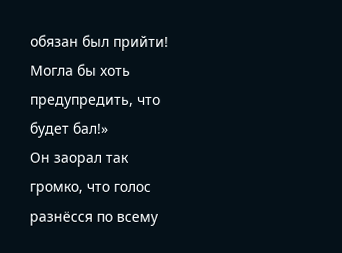обязан был прийти! Могла бы хоть предупредить, что будет бал!»
Он заорал так громко, что голос разнёсся по всему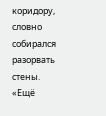коридору, словно собирался разорвать стены.
«Ещё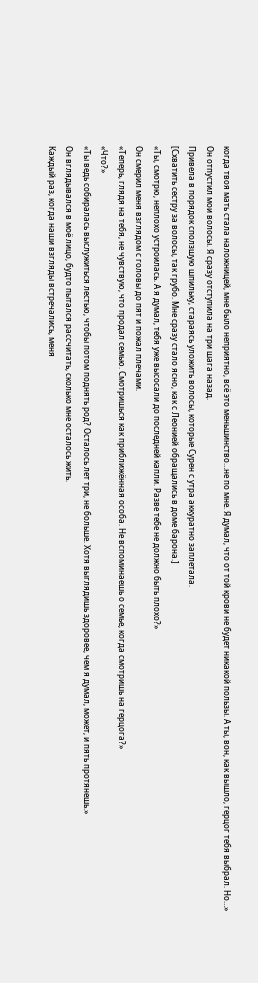когда твоя мать стала наложницей, мне было неприятно, всё это меньшинство…не по мне. Я думал, что от той крови не будет никакой пользы. А ты, вон, как вышло, герцог тебя выбрал. Но…»
Он отпустил мои волосы. Я сразу отступила на три шага назад.
Привела в порядок сползшую шпильку, стараясь уложить волосы, которые Сурен с утра аккуратно заплетала.
[Схватить сестру за волосы, так грубо. Мне сразу стало ясно, как с Леонией обращались в доме барона.]
«Ты, смотрю, неплохо устроилась. А я думал, тебя уже высосали до последней капли. Разве тебе не должно быть плохо?»
Он смерил меня взглядом с головы до пят и пожал плечами.
«Теперь, глядя на тебя, не чувствую, что продал семью. Смотришься как приближённая особа. Не вспоминаешь о семье, когда смотришь на герцога?»
«Что?»
«Ты ведь собиралась выслужиться лестью, чтобы потом поднять род? Осталось лет три, не больше. Хотя выглядишь здоровее, чем я думал, может, и пять протянешь.»
Он вглядывался в моё лицо, будто пытался рассчитать, сколько мне осталось жить.
Каждый раз, когда наши взгляды встречались, меня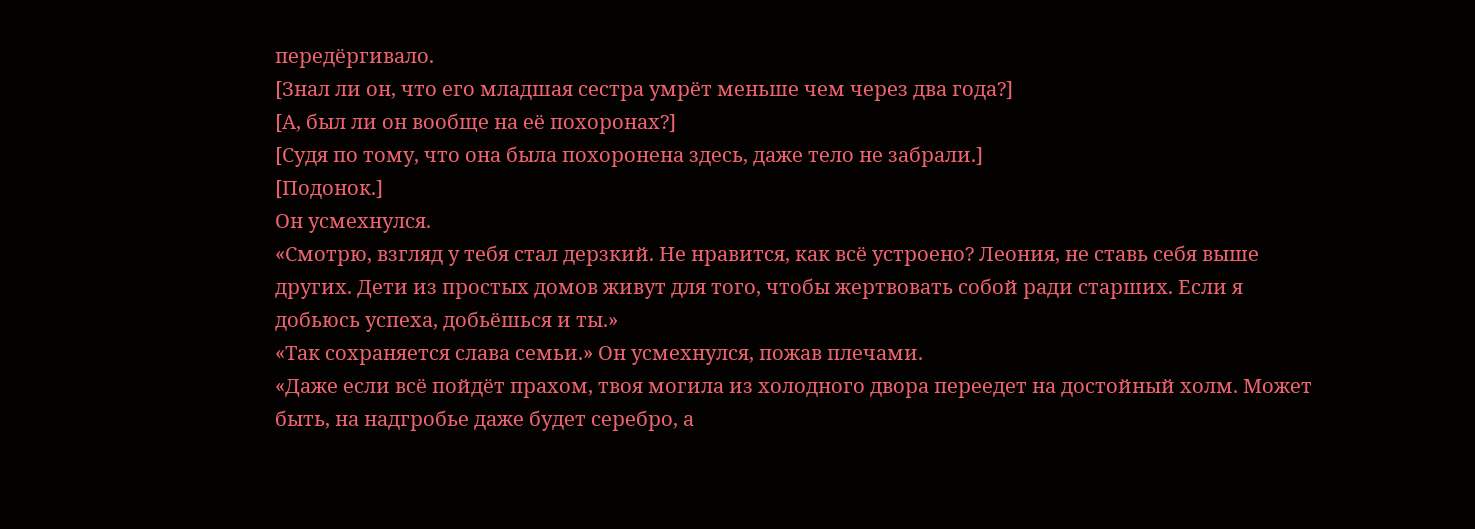передёргивало.
[Знал ли он, что его младшая сестра умрёт меньше чем через два года?]
[А, был ли он вообще на её похоронах?]
[Судя по тому, что она была похоронена здесь, даже тело не забрали.]
[Подонок.]
Он усмехнулся.
«Смотрю, взгляд у тебя стал дерзкий. Не нравится, как всё устроено? Леония, не ставь себя выше других. Дети из простых домов живут для того, чтобы жертвовать собой ради старших. Если я добьюсь успеха, добьёшься и ты.»
«Так сохраняется слава семьи.» Он усмехнулся, пожав плечами.
«Даже если всё пойдёт прахом, твоя могила из холодного двора переедет на достойный холм. Может быть, на надгробье даже будет серебро, а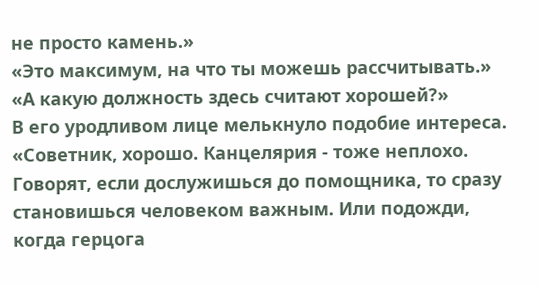не просто камень.»
«Это максимум, на что ты можешь рассчитывать.»
«А какую должность здесь считают хорошей?»
В его уродливом лице мелькнуло подобие интереса.
«Советник, хорошо. Канцелярия - тоже неплохо. Говорят, если дослужишься до помощника, то сразу становишься человеком важным. Или подожди, когда герцога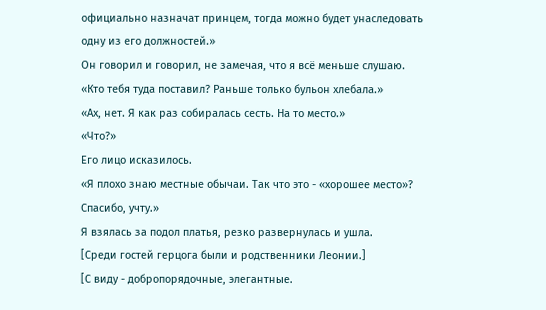официально назначат принцем, тогда можно будет унаследовать одну из его должностей.»
Он говорил и говорил, не замечая, что я всё меньше слушаю.
«Кто тебя туда поставил? Раньше только бульон хлебала.»
«Ах, нет. Я как раз собиралась сесть. На то место.»
«Что?»
Его лицо исказилось.
«Я плохо знаю местные обычаи. Так что это - «хорошее место»? Спасибо, учту.»
Я взялась за подол платья, резко развернулась и ушла.
[Среди гостей герцога были и родственники Леонии.]
[С виду - добропорядочные, элегантные.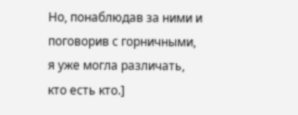Но, понаблюдав за ними и поговорив с горничными, я уже могла различать, кто есть кто.]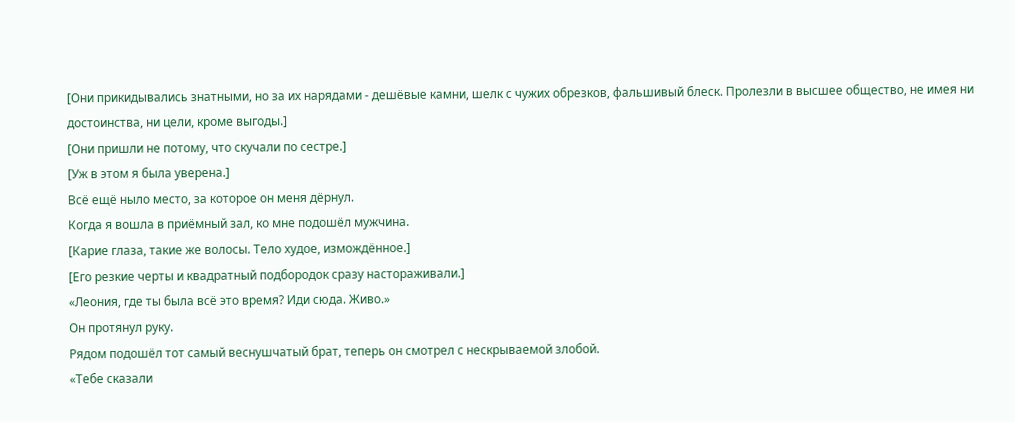[Они прикидывались знатными, но за их нарядами - дешёвые камни, шелк с чужих обрезков, фальшивый блеск. Пролезли в высшее общество, не имея ни достоинства, ни цели, кроме выгоды.]
[Они пришли не потому, что скучали по сестре.]
[Уж в этом я была уверена.]
Всё ещё ныло место, за которое он меня дёрнул.
Когда я вошла в приёмный зал, ко мне подошёл мужчина.
[Карие глаза, такие же волосы. Тело худое, измождённое.]
[Его резкие черты и квадратный подбородок сразу настораживали.]
«Леония, где ты была всё это время? Иди сюда. Живо.»
Он протянул руку.
Рядом подошёл тот самый веснушчатый брат, теперь он смотрел с нескрываемой злобой.
«Тебе сказали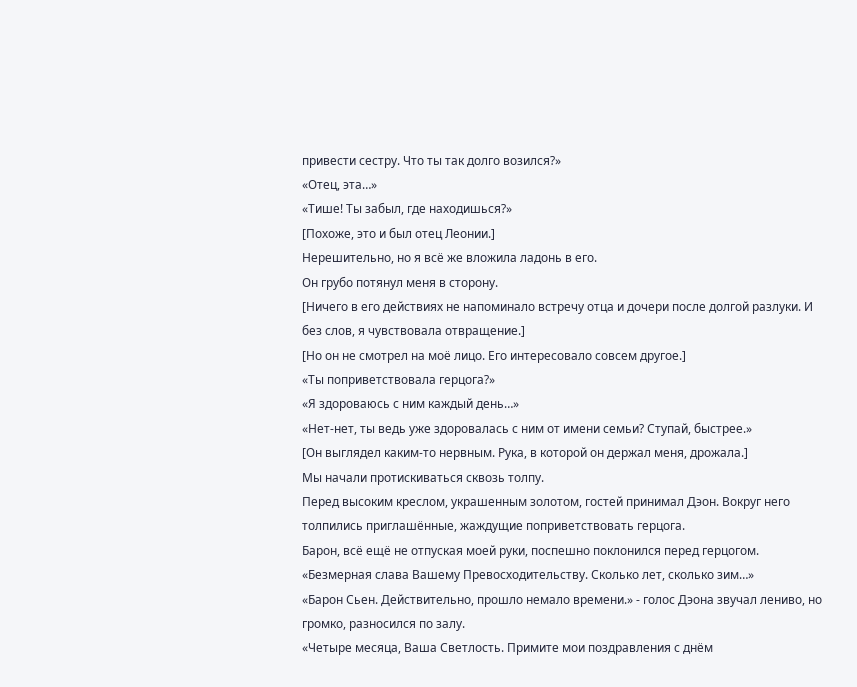привести сестру. Что ты так долго возился?»
«Отец, эта…»
«Тише! Ты забыл, где находишься?»
[Похоже, это и был отец Леонии.]
Нерешительно, но я всё же вложила ладонь в его.
Он грубо потянул меня в сторону.
[Ничего в его действиях не напоминало встречу отца и дочери после долгой разлуки. И без слов, я чувствовала отвращение.]
[Но он не смотрел на моё лицо. Его интересовало совсем другое.]
«Ты поприветствовала герцога?»
«Я здороваюсь с ним каждый день…»
«Нет-нет, ты ведь уже здоровалась с ним от имени семьи? Ступай, быстрее.»
[Он выглядел каким-то нервным. Рука, в которой он держал меня, дрожала.]
Мы начали протискиваться сквозь толпу.
Перед высоким креслом, украшенным золотом, гостей принимал Дэон. Вокруг него толпились приглашённые, жаждущие поприветствовать герцога.
Барон, всё ещё не отпуская моей руки, поспешно поклонился перед герцогом.
«Безмерная слава Вашему Превосходительству. Сколько лет, сколько зим…»
«Барон Сьен. Действительно, прошло немало времени.» - голос Дэона звучал лениво, но громко, разносился по залу.
«Четыре месяца, Ваша Светлость. Примите мои поздравления с днём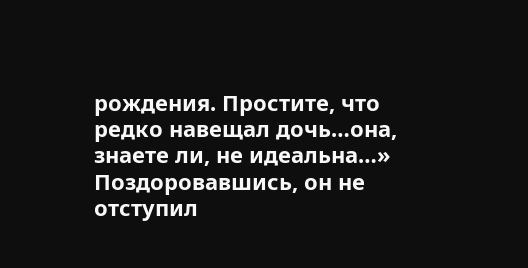рождения. Простите, что редко навещал дочь…она, знаете ли, не идеальна…»
Поздоровавшись, он не отступил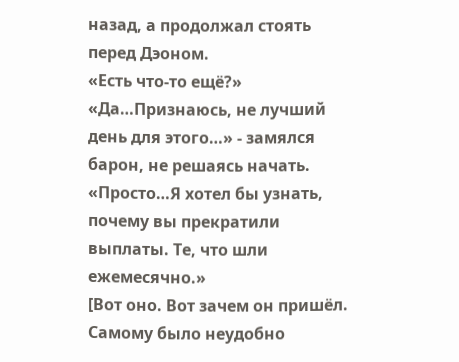назад, а продолжал стоять перед Дэоном.
«Есть что-то ещё?»
«Да…Признаюсь, не лучший день для этого…» - замялся барон, не решаясь начать. «Просто…Я хотел бы узнать, почему вы прекратили выплаты. Те, что шли ежемесячно.»
[Вот оно. Вот зачем он пришёл. Самому было неудобно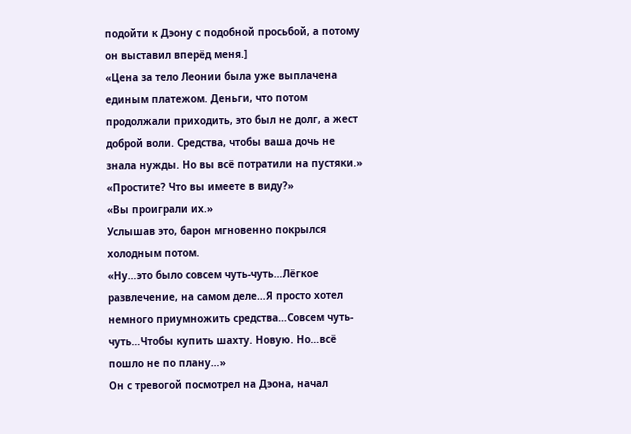подойти к Дэону с подобной просьбой, а потому он выставил вперёд меня.]
«Цена за тело Леонии была уже выплачена единым платежом. Деньги, что потом продолжали приходить, это был не долг, а жест доброй воли. Средства, чтобы ваша дочь не знала нужды. Но вы всё потратили на пустяки.»
«Простите? Что вы имеете в виду?»
«Вы проиграли их.»
Услышав это, барон мгновенно покрылся холодным потом.
«Ну…это было совсем чуть-чуть…Лёгкое развлечение, на самом деле…Я просто хотел немного приумножить средства…Совсем чуть-чуть…Чтобы купить шахту. Новую. Но…всё пошло не по плану…»
Он с тревогой посмотрел на Дэона, начал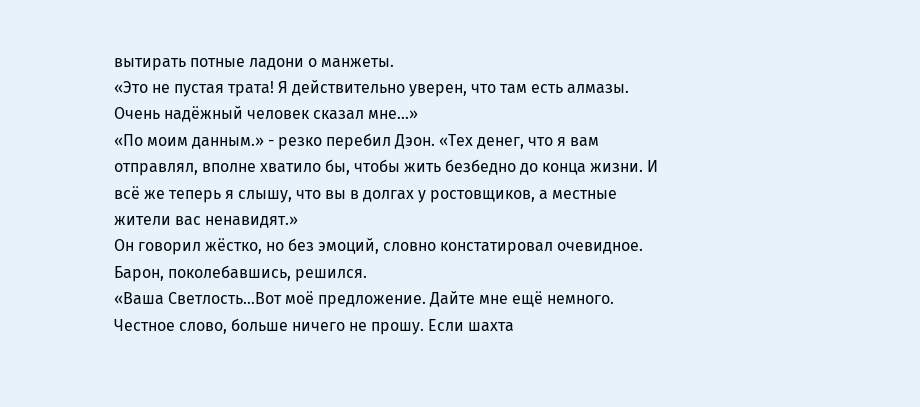вытирать потные ладони о манжеты.
«Это не пустая трата! Я действительно уверен, что там есть алмазы. Очень надёжный человек сказал мне…»
«По моим данным.» - резко перебил Дэон. «Тех денег, что я вам отправлял, вполне хватило бы, чтобы жить безбедно до конца жизни. И всё же теперь я слышу, что вы в долгах у ростовщиков, а местные жители вас ненавидят.»
Он говорил жёстко, но без эмоций, словно констатировал очевидное.
Барон, поколебавшись, решился.
«Ваша Светлость…Вот моё предложение. Дайте мне ещё немного. Честное слово, больше ничего не прошу. Если шахта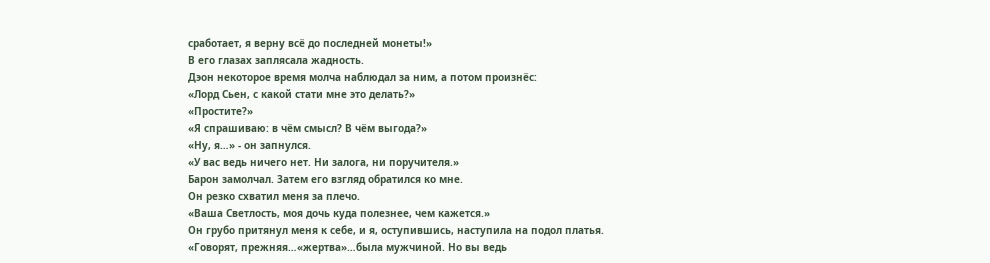сработает, я верну всё до последней монеты!»
В его глазах заплясала жадность.
Дэон некоторое время молча наблюдал за ним, а потом произнёс:
«Лорд Сьен, с какой стати мне это делать?»
«Простите?»
«Я спрашиваю: в чём смысл? В чём выгода?»
«Ну, я…» - он запнулся.
«У вас ведь ничего нет. Ни залога, ни поручителя.»
Барон замолчал. Затем его взгляд обратился ко мне.
Он резко схватил меня за плечо.
«Ваша Светлость, моя дочь куда полезнее, чем кажется.»
Он грубо притянул меня к себе, и я, оступившись, наступила на подол платья.
«Говорят, прежняя…«жертва»…была мужчиной. Но вы ведь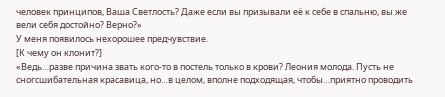человек принципов, Ваша Светлость? Даже если вы призывали её к себе в спальню, вы же вели себя достойно? Верно?»
У меня появилось нехорошее предчувствие.
[К чему он клонит?]
«Ведь…разве причина звать кого-то в постель только в крови? Леония молода. Пусть не сногсшибательная красавица, но…в целом, вполне подходящая, чтобы…приятно проводить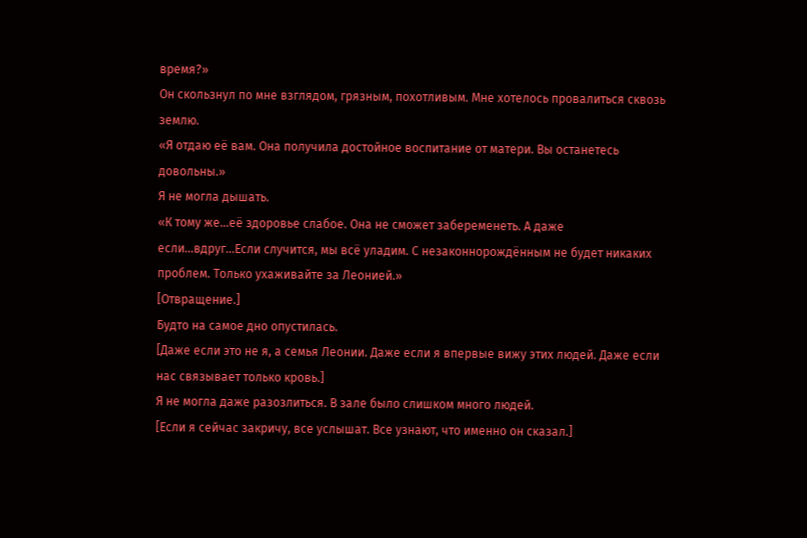время?»
Он скользнул по мне взглядом, грязным, похотливым. Мне хотелось провалиться сквозь землю.
«Я отдаю её вам. Она получила достойное воспитание от матери. Вы останетесь довольны.»
Я не могла дышать.
«К тому же…её здоровье слабое. Она не сможет забеременеть. А даже если…вдруг…Если случится, мы всё уладим. С незаконнорождённым не будет никаких проблем. Только ухаживайте за Леонией.»
[Отвращение.]
Будто на самое дно опустилась.
[Даже если это не я, а семья Леонии. Даже если я впервые вижу этих людей. Даже если нас связывает только кровь.]
Я не могла даже разозлиться. В зале было слишком много людей.
[Если я сейчас закричу, все услышат. Все узнают, что именно он сказал.]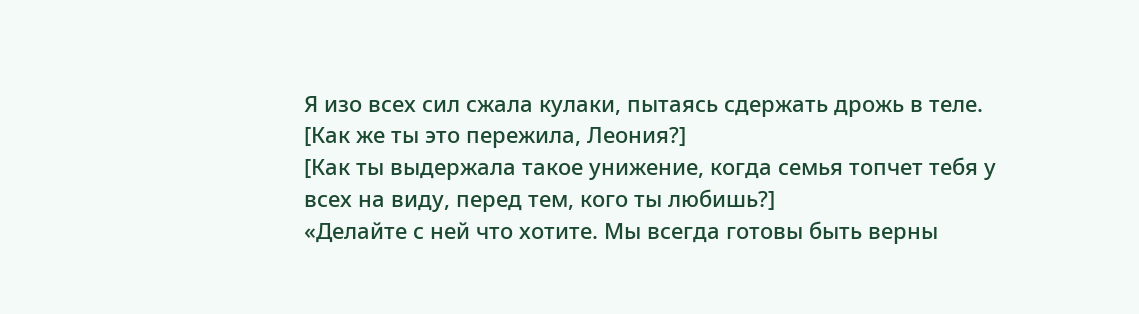Я изо всех сил сжала кулаки, пытаясь сдержать дрожь в теле.
[Как же ты это пережила, Леония?]
[Как ты выдержала такое унижение, когда семья топчет тебя у всех на виду, перед тем, кого ты любишь?]
«Делайте с ней что хотите. Мы всегда готовы быть верны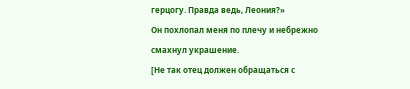герцогу. Правда ведь, Леония?»
Он похлопал меня по плечу и небрежно смахнул украшение.
[Не так отец должен обращаться с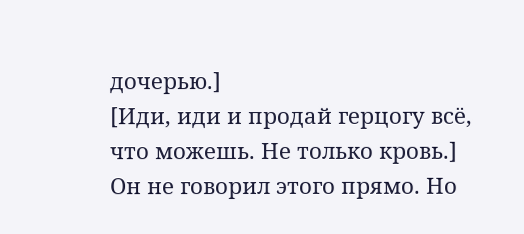дочерью.]
[Иди, иди и продай герцогу всё, что можешь. Не только кровь.]
Он не говорил этого прямо. Но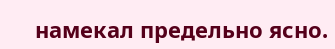намекал предельно ясно.